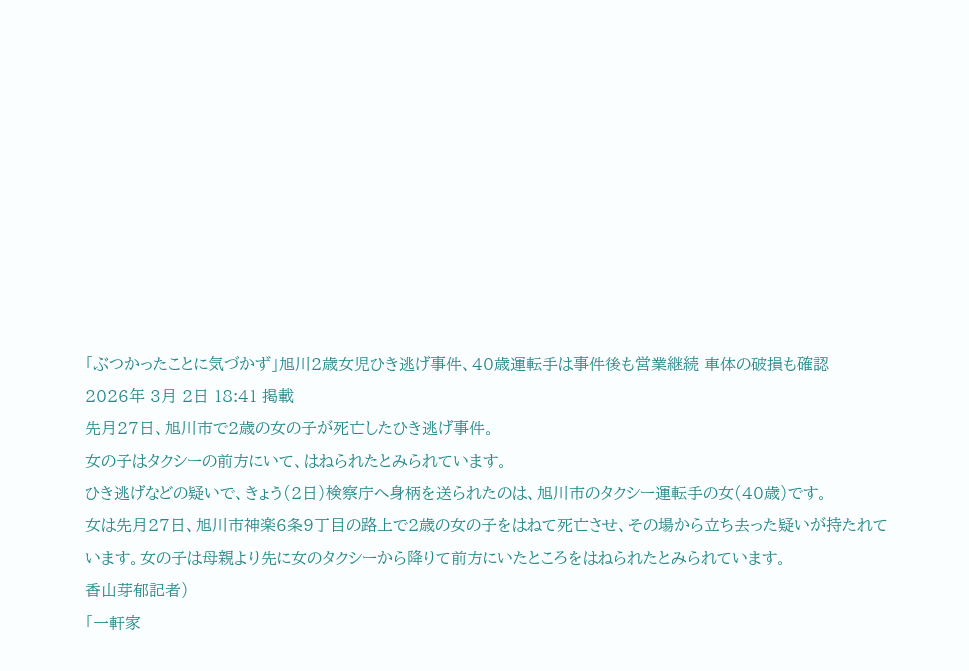「ぶつかったことに気づかず」旭川2歳女児ひき逃げ事件、40歳運転手は事件後も営業継続 車体の破損も確認
2026年 3月 2日 18:41 掲載
先月27日、旭川市で2歳の女の子が死亡したひき逃げ事件。
女の子はタクシーの前方にいて、はねられたとみられています。
ひき逃げなどの疑いで、きょう(2日)検察庁へ身柄を送られたのは、旭川市のタクシー運転手の女(40歳)です。
女は先月27日、旭川市神楽6条9丁目の路上で2歳の女の子をはねて死亡させ、その場から立ち去った疑いが持たれています。女の子は母親より先に女のタクシーから降りて前方にいたところをはねられたとみられています。
香山芽郁記者)
「一軒家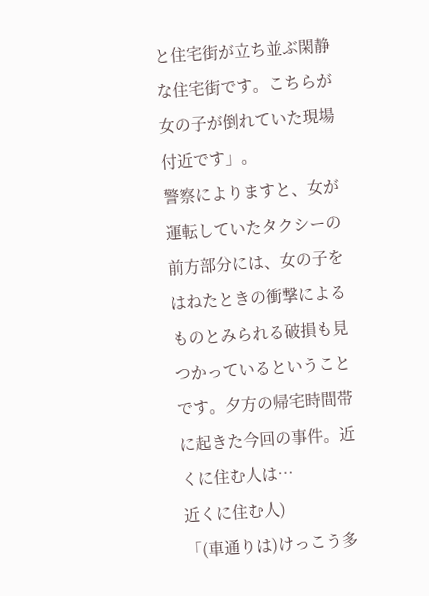と住宅街が立ち並ぶ閑静な住宅街です。こちらが女の子が倒れていた現場付近です」。
警察によりますと、女が運転していたタクシーの前方部分には、女の子をはねたときの衝撃によるものとみられる破損も見つかっているということです。夕方の帰宅時間帯に起きた今回の事件。近くに住む人は…
近くに住む人)
「(車通りは)けっこう多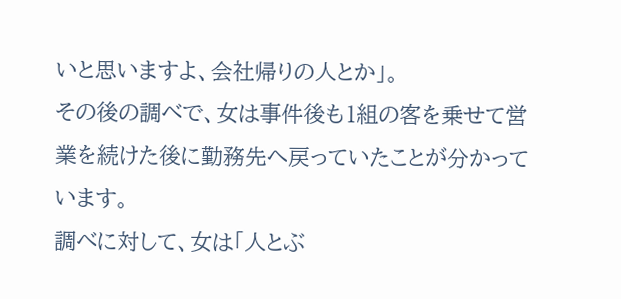いと思いますよ、会社帰りの人とか」。
その後の調べで、女は事件後も1組の客を乗せて営業を続けた後に勤務先へ戻っていたことが分かっています。
調べに対して、女は「人とぶ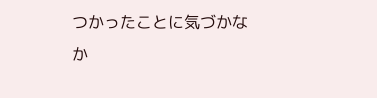つかったことに気づかなか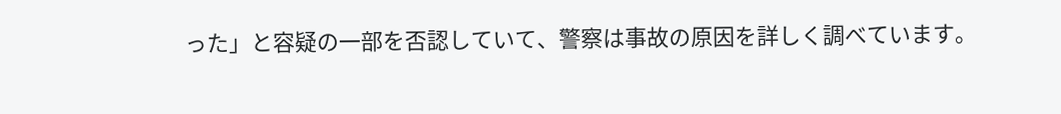った」と容疑の一部を否認していて、警察は事故の原因を詳しく調べています。